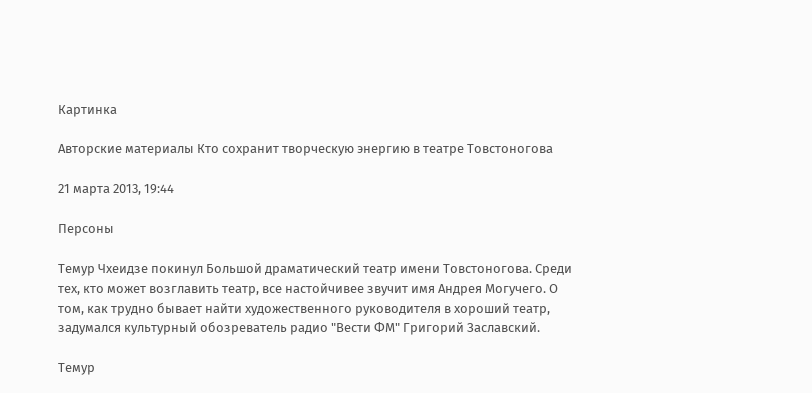Картинка

Авторские материалы Кто сохранит творческую энергию в театре Товстоногова

21 марта 2013, 19:44

Персоны

Темур Чхеидзе покинул Большой драматический театр имени Товстоногова. Среди тех, кто может возглавить театр, все настойчивее звучит имя Андрея Могучего. О том, как трудно бывает найти художественного руководителя в хороший театр, задумался культурный обозреватель радио "Вести ФМ" Григорий Заславский.

Темур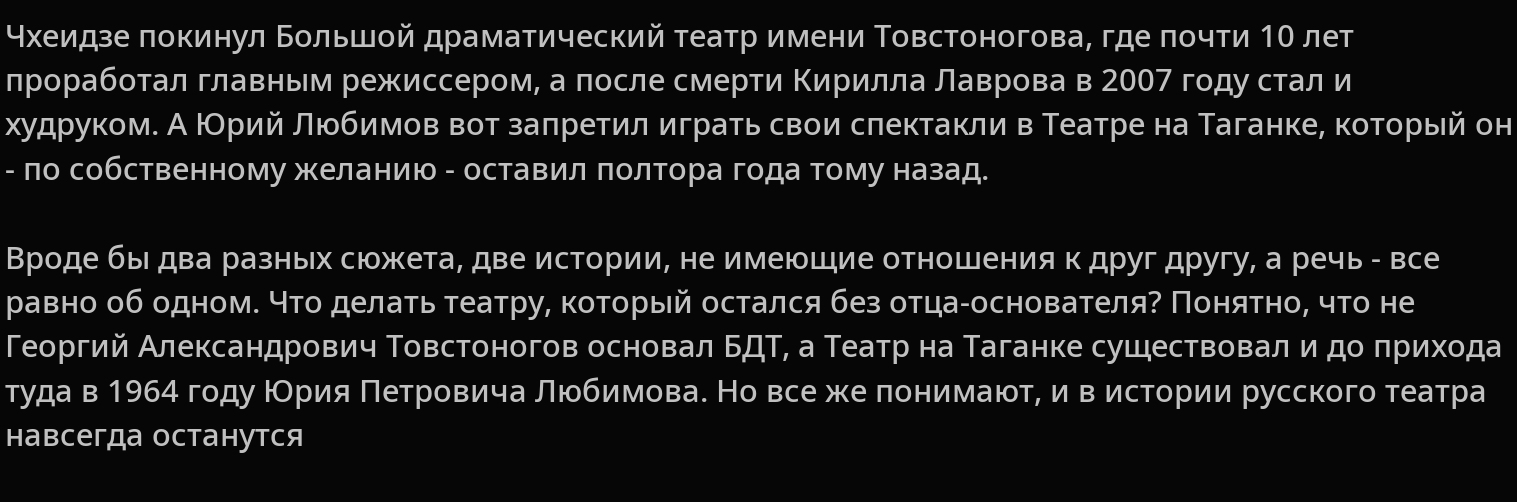Чхеидзе покинул Большой драматический театр имени Товстоногова, где почти 10 лет проработал главным режиссером, а после смерти Кирилла Лаврова в 2007 году стал и худруком. А Юрий Любимов вот запретил играть свои спектакли в Театре на Таганке, который он - по собственному желанию - оставил полтора года тому назад.

Вроде бы два разных сюжета, две истории, не имеющие отношения к друг другу, а речь - все равно об одном. Что делать театру, который остался без отца-основателя? Понятно, что не Георгий Александрович Товстоногов основал БДТ, а Театр на Таганке существовал и до прихода туда в 1964 году Юрия Петровича Любимова. Но все же понимают, и в истории русского театра навсегда останутся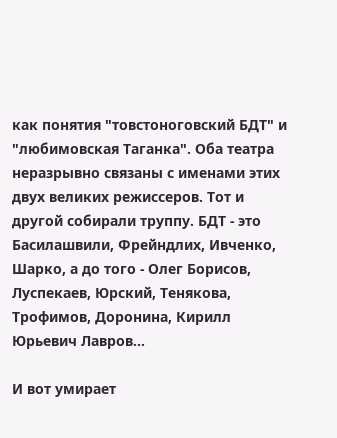как понятия "товстоноговский БДТ" и "любимовская Таганка". Оба театра неразрывно связаны с именами этих двух великих режиссеров. Тот и другой собирали труппу. БДТ - это Басилашвили, Фрейндлих, Ивченко, Шарко, а до того - Олег Борисов, Луспекаев, Юрский, Тенякова, Трофимов, Доронина, Кирилл Юрьевич Лавров...

И вот умирает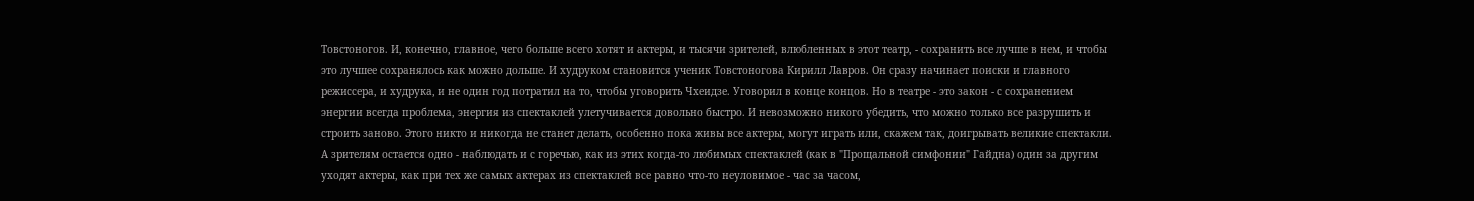Товстоногов. И, конечно, главное, чего больше всего хотят и актеры, и тысячи зрителей, влюбленных в этот театр, - сохранить все лучше в нем, и чтобы это лучшее сохранялось как можно дольше. И худруком становится ученик Товстоногова Кирилл Лавров. Он сразу начинает поиски и главного режиссера, и худрука, и не один год потратил на то, чтобы уговорить Чхеидзе. Уговорил в конце концов. Но в театре - это закон - с сохранением энергии всегда проблема, энергия из спектаклей улетучивается довольно быстро. И невозможно никого убедить, что можно только все разрушить и строить заново. Этого никто и никогда не станет делать, особенно пока живы все актеры, могут играть или, скажем так, доигрывать великие спектакли. А зрителям остается одно - наблюдать и с горечью, как из этих когда-то любимых спектаклей (как в "Прощальной симфонии" Гайдна) один за другим уходят актеры, как при тех же самых актерах из спектаклей все равно что-то неуловимое - час за часом,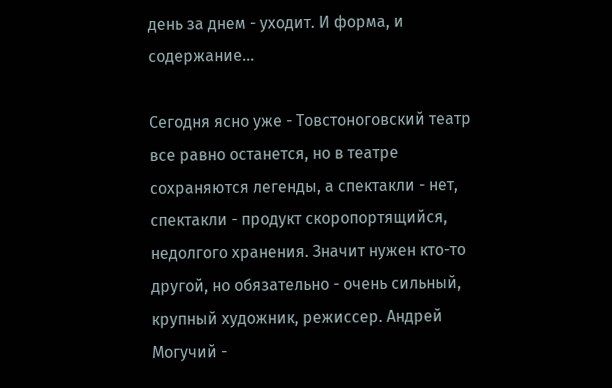день за днем - уходит. И форма, и содержание...

Сегодня ясно уже - Товстоноговский театр все равно останется, но в театре сохраняются легенды, а спектакли - нет, спектакли - продукт скоропортящийся, недолгого хранения. Значит нужен кто-то другой, но обязательно - очень сильный, крупный художник, режиссер. Андрей Могучий -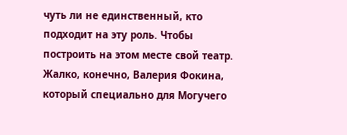чуть ли не единственный, кто подходит на эту роль. Чтобы построить на этом месте свой театр. Жалко, конечно, Валерия Фокина, который специально для Могучего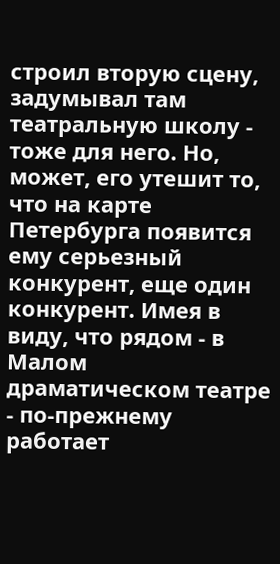строил вторую сцену, задумывал там театральную школу - тоже для него. Но, может, его утешит то, что на карте Петербурга появится ему серьезный конкурент, еще один конкурент. Имея в виду, что рядом - в Малом драматическом театре - по-прежнему работает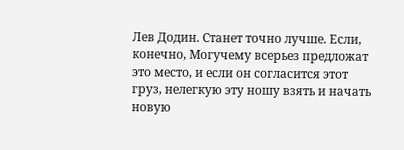Лев Додин. Станет точно лучше. Если, конечно, Могучему всерьез предложат это место, и если он согласится этот груз, нелегкую эту ношу взять и начать новую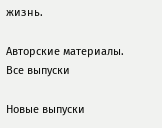жизнь.

Авторские материалы. Все выпуски

Новые выпуски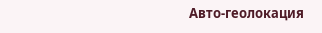Авто-геолокация